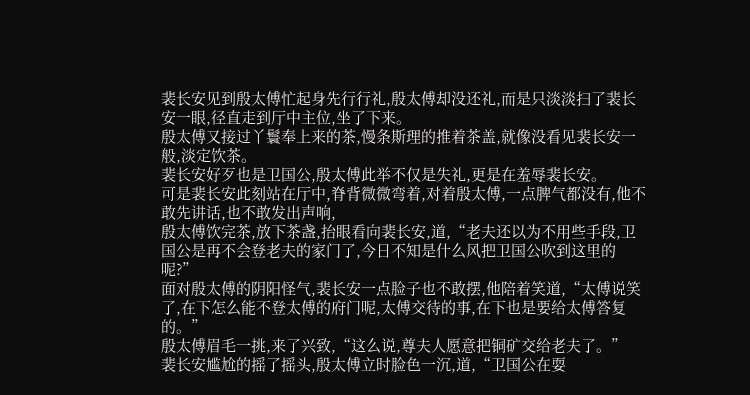裴长安见到殷太傅忙起身先行行礼,殷太傅却没还礼,而是只淡淡扫了裴长安一眼,径直走到厅中主位,坐了下来。
殷太傅又接过丫鬟奉上来的茶,慢条斯理的推着茶盖,就像没看见裴长安一般,淡定饮茶。
裴长安好歹也是卫国公,殷太傅此举不仅是失礼,更是在羞辱裴长安。
可是裴长安此刻站在厅中,脊背微微弯着,对着殷太傅,一点脾气都没有,他不敢先讲话,也不敢发出声响,
殷太傅饮完茶,放下茶盏,抬眼看向裴长安,道,“老夫还以为不用些手段,卫国公是再不会登老夫的家门了,今日不知是什么风把卫国公吹到这里的呢?”
面对殷太傅的阴阳怪气,裴长安一点脸子也不敢摆,他陪着笑道,“太傅说笑了,在下怎么能不登太傅的府门呢,太傅交待的事,在下也是要给太傅答复的。”
殷太傅眉毛一挑,来了兴致,“这么说,尊夫人愿意把铜矿交给老夫了。”
裴长安尴尬的摇了摇头,殷太傅立时脸色一沉,道,“卫国公在耍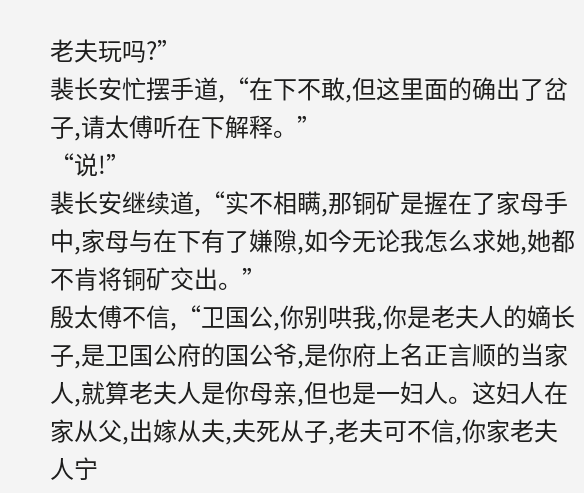老夫玩吗?”
裴长安忙摆手道,“在下不敢,但这里面的确出了岔子,请太傅听在下解释。”
“说!”
裴长安继续道,“实不相瞒,那铜矿是握在了家母手中,家母与在下有了嫌隙,如今无论我怎么求她,她都不肯将铜矿交出。”
殷太傅不信,“卫国公,你别哄我,你是老夫人的嫡长子,是卫国公府的国公爷,是你府上名正言顺的当家人,就算老夫人是你母亲,但也是一妇人。这妇人在家从父,出嫁从夫,夫死从子,老夫可不信,你家老夫人宁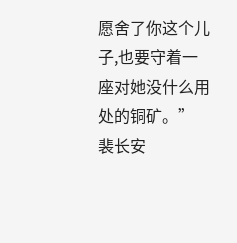愿舍了你这个儿子,也要守着一座对她没什么用处的铜矿。”
裴长安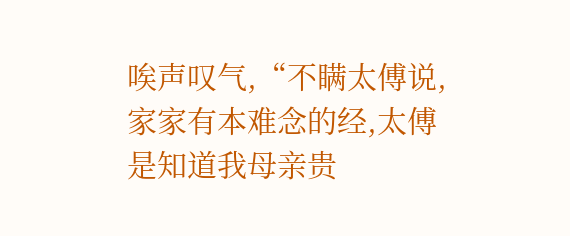唉声叹气,“不瞒太傅说,家家有本难念的经,太傅是知道我母亲贵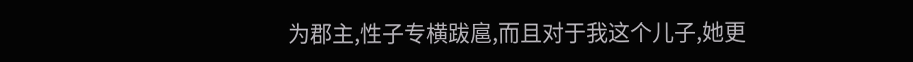为郡主,性子专横跋扈,而且对于我这个儿子,她更